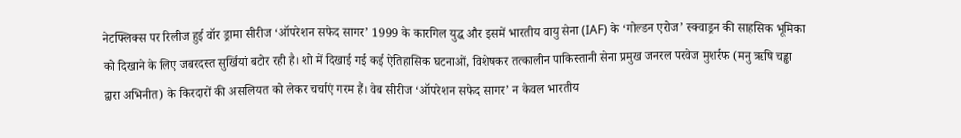नेटफ्लिक्स पर रिलीज हुई वॉर ड्रामा सीरीज ‘ऑपरेशन सफेद सागर’ 1999 के कारगिल युद्ध और इसमें भारतीय वायु सेना (IAF) के ‘गोल्डन एरोज’ स्क्वाड्रन की साहसिक भूमिका को दिखाने के लिए जबरदस्त सुर्खियां बटोर रही है। शो में दिखाई गई कई ऐतिहासिक घटनाओं, विशेषकर तत्कालीन पाकिस्तानी सेना प्रमुख जनरल परवेज मुशर्रफ (मनु ऋषि चड्ढा द्वारा अभिनीत) के किरदारों की असलियत को लेकर चर्चाएं गरम हैं। वेब सीरीज ‘ऑपरेशन सफेद सागर’ न केवल भारतीय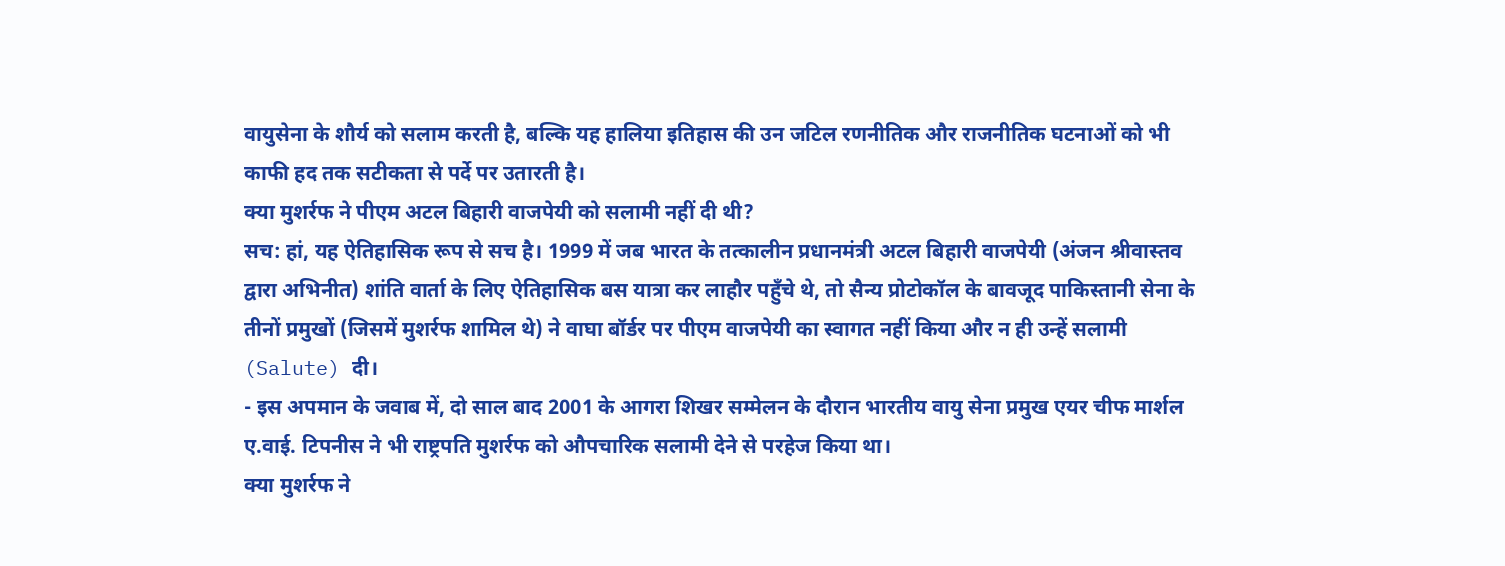वायुसेना के शौर्य को सलाम करती है, बल्कि यह हालिया इतिहास की उन जटिल रणनीतिक और राजनीतिक घटनाओं को भी काफी हद तक सटीकता से पर्दे पर उतारती है।
क्या मुशर्रफ ने पीएम अटल बिहारी वाजपेयी को सलामी नहीं दी थी?
सच: हां, यह ऐतिहासिक रूप से सच है। 1999 में जब भारत के तत्कालीन प्रधानमंत्री अटल बिहारी वाजपेयी (अंजन श्रीवास्तव द्वारा अभिनीत) शांति वार्ता के लिए ऐतिहासिक बस यात्रा कर लाहौर पहुँचे थे, तो सैन्य प्रोटोकॉल के बावजूद पाकिस्तानी सेना के तीनों प्रमुखों (जिसमें मुशर्रफ शामिल थे) ने वाघा बॉर्डर पर पीएम वाजपेयी का स्वागत नहीं किया और न ही उन्हें सलामी (Salute) दी।
- इस अपमान के जवाब में, दो साल बाद 2001 के आगरा शिखर सम्मेलन के दौरान भारतीय वायु सेना प्रमुख एयर चीफ मार्शल ए.वाई. टिपनीस ने भी राष्ट्रपति मुशर्रफ को औपचारिक सलामी देने से परहेज किया था।
क्या मुशर्रफ ने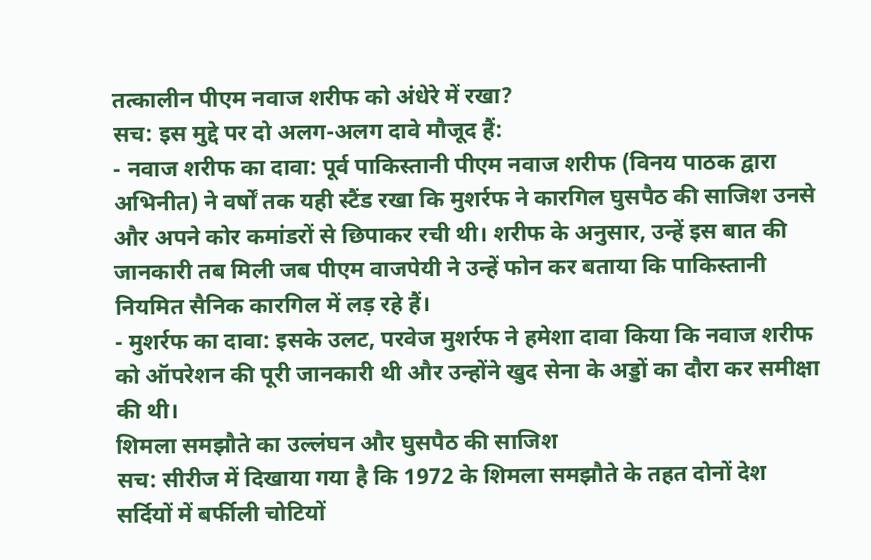तत्कालीन पीएम नवाज शरीफ को अंधेरे में रखा?
सच: इस मुद्दे पर दो अलग-अलग दावे मौजूद हैं:
- नवाज शरीफ का दावा: पूर्व पाकिस्तानी पीएम नवाज शरीफ (विनय पाठक द्वारा अभिनीत) ने वर्षों तक यही स्टैंड रखा कि मुशर्रफ ने कारगिल घुसपैठ की साजिश उनसे और अपने कोर कमांडरों से छिपाकर रची थी। शरीफ के अनुसार, उन्हें इस बात की जानकारी तब मिली जब पीएम वाजपेयी ने उन्हें फोन कर बताया कि पाकिस्तानी नियमित सैनिक कारगिल में लड़ रहे हैं।
- मुशर्रफ का दावा: इसके उलट, परवेज मुशर्रफ ने हमेशा दावा किया कि नवाज शरीफ को ऑपरेशन की पूरी जानकारी थी और उन्होंने खुद सेना के अड्डों का दौरा कर समीक्षा की थी।
शिमला समझौते का उल्लंघन और घुसपैठ की साजिश
सच: सीरीज में दिखाया गया है कि 1972 के शिमला समझौते के तहत दोनों देश सर्दियों में बर्फीली चोटियों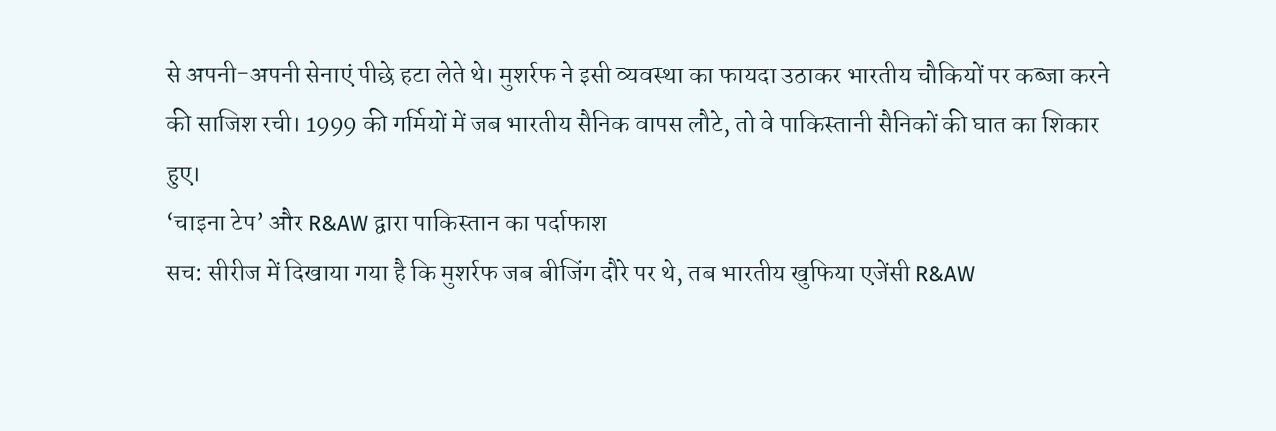से अपनी-अपनी सेनाएं पीछे हटा लेते थे। मुशर्रफ ने इसी व्यवस्था का फायदा उठाकर भारतीय चौकियों पर कब्जा करने की साजिश रची। 1999 की गर्मियों में जब भारतीय सैनिक वापस लौटे, तो वे पाकिस्तानी सैनिकों की घात का शिकार हुए।
‘चाइना टेप’ और R&AW द्वारा पाकिस्तान का पर्दाफाश
सच: सीरीज में दिखाया गया है कि मुशर्रफ जब बीजिंग दौरे पर थे, तब भारतीय खुफिया एजेंसी R&AW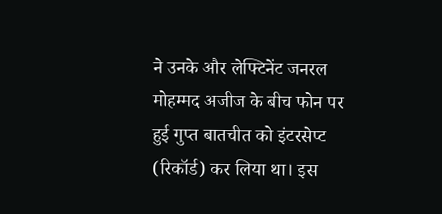ने उनके और लेफ्टिनेंट जनरल मोहम्मद अजीज के बीच फोन पर हुई गुप्त बातचीत को इंटरसेप्ट (रिकॉर्ड) कर लिया था। इस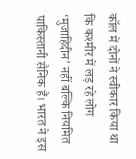कॉल में दोनों ने स्वीकार किया था कि कश्मीर में लड़ रहे लोग ‘मुजाहिदीन’ नहीं बल्कि नियमित पाकिस्तानी सैनिक हैं। भारत ने इस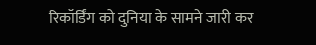रिकॉर्डिंग को दुनिया के सामने जारी कर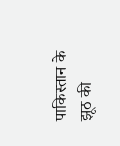पाकिस्तान के झूठ की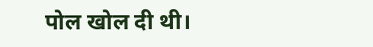पोल खोल दी थी।